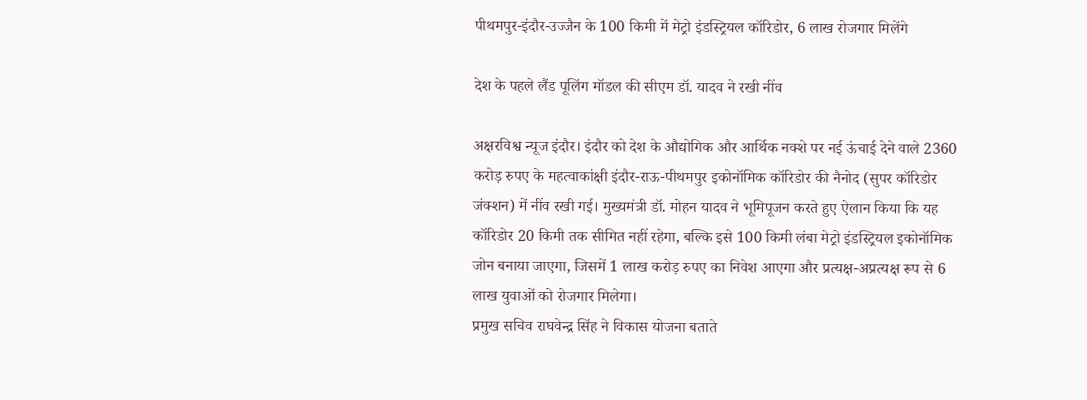पीथमपुर-इंदौर-उज्जैन के 100 किमी में मेट्रो इंडस्ट्रियल कॉरिडोर, 6 लाख रोजगार मिलेंगे

देश के पहले लैंड पूलिंग मॉडल की सीएम डॉ. यादव ने रखी नींव

अक्षरविश्व न्यूज इंदौर। इंदौर को देश के औद्योगिक और आर्थिक नक्शे पर नई ऊंचाई देने वाले 2360 करोड़ रुपए के महत्वाकांक्षी इंदौर-राऊ-पीथमपुर इकोनॉमिक कॉरिडोर की नैनोद (सुपर कॉरिडोर जंक्शन) में नींव रखी गई। मुख्यमंत्री डॉ. मोहन यादव ने भूमिपूजन करते हुए ऐलान किया कि यह कॉरिडोर 20 किमी तक सीमित नहीं रहेगा, बल्कि इसे 100 किमी लंबा मेट्रो इंडस्ट्रियल इकोनॉमिक जोन बनाया जाएगा, जिसमें 1 लाख करोड़ रुपए का निवेश आएगा और प्रत्यक्ष-अप्रत्यक्ष रूप से 6 लाख युवाओं को रोजगार मिलेगा।
प्रमुख सचिव राघवेन्द्र सिंह ने विकास योजना बताते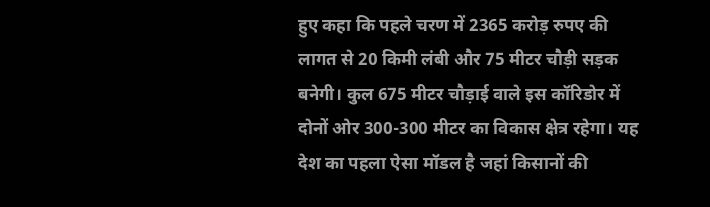हुए कहा कि पहले चरण में 2365 करोड़ रुपए की लागत से 20 किमी लंबी और 75 मीटर चौड़ी सड़क बनेगी। कुल 675 मीटर चौड़ाई वाले इस कॉरिडोर में दोनों ओर 300-300 मीटर का विकास क्षेत्र रहेगा। यह देश का पहला ऐसा मॉडल है जहां किसानों की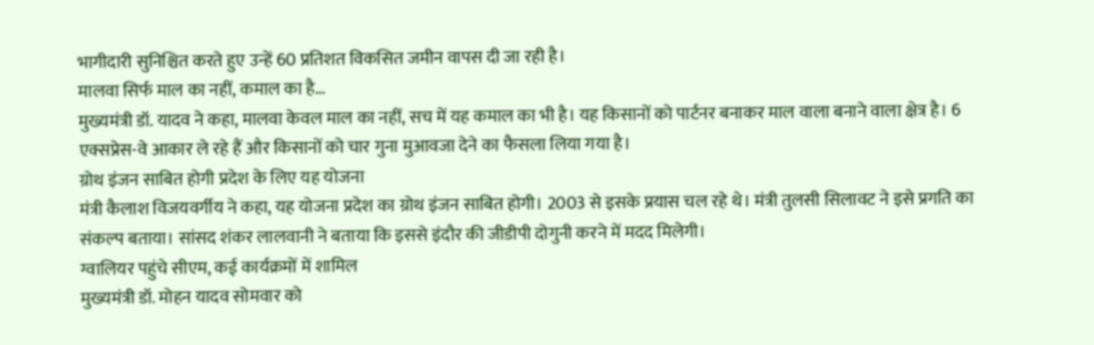भागीदारी सुनिश्चित करते हुए उन्हें 60 प्रतिशत विकसित जमीन वापस दी जा रही है।
मालवा सिर्फ माल का नहीं, कमाल का है…
मुख्यमंत्री डॉ. यादव ने कहा, मालवा केवल माल का नहीं, सच में यह कमाल का भी है। यह किसानों को पार्टनर बनाकर माल वाला बनाने वाला क्षेत्र है। 6 एक्सप्रेस-वे आकार ले रहे हैं और किसानों को चार गुना मुआवजा देने का फैसला लिया गया है।
ग्रोथ इंजन साबित होगी प्रदेश के लिए यह योजना
मंत्री कैलाश विजयवर्गीय ने कहा, यह योजना प्रदेश का ग्रोथ इंजन साबित होगी। 2003 से इसके प्रयास चल रहे थे। मंत्री तुलसी सिलावट ने इसे प्रगति का संकल्प बताया। सांसद शंकर लालवानी ने बताया कि इससे इंदौर की जीडीपी दोगुनी करने में मदद मिलेगी।
ग्वालियर पहुंचे सीएम, कई कार्यक्रमों में शामिल
मुख्यमंत्री डॉ. मोहन यादव सोमवार को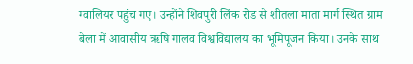ग्वालियर पहुंच गए। उन्होंने शिवपुरी लिंक रोड से शीतला माता मार्ग स्थित ग्राम बेला में आवासीय ऋषि गालव विश्वविद्यालय का भूमिपूजन किया। उनके साथ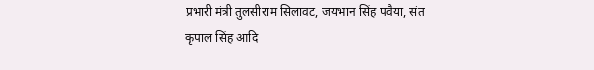प्रभारी मंत्री तुलसीराम सिलावट, जयभान सिंह पवैया, संत कृपाल सिंह आदि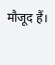मौजूद हैं।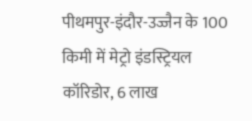पीथमपुर-इंदौर-उज्जैन के 100 किमी में मेट्रो इंडस्ट्रियल कॉरिडोर, 6 लाख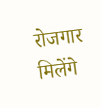रोजगार मिलेंगे